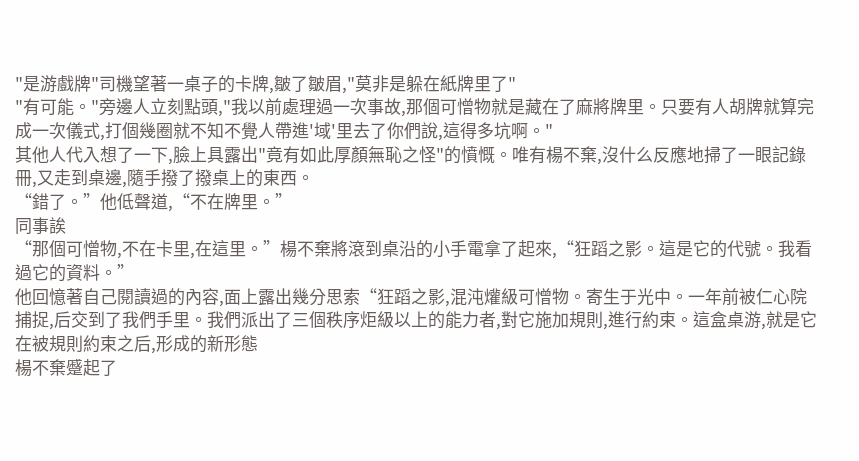"是游戲牌"司機望著一桌子的卡牌,皺了皺眉,"莫非是躲在紙牌里了"
"有可能。"旁邊人立刻點頭,"我以前處理過一次事故,那個可憎物就是藏在了麻將牌里。只要有人胡牌就算完成一次儀式,打個幾圈就不知不覺人帶進'域'里去了你們說,這得多坑啊。"
其他人代入想了一下,臉上具露出"竟有如此厚顏無恥之怪"的憤慨。唯有楊不棄,沒什么反應地掃了一眼記錄冊,又走到桌邊,隨手撥了撥桌上的東西。
“錯了。”他低聲道,“不在牌里。”
同事誒
“那個可憎物,不在卡里,在這里。”楊不棄將滾到桌沿的小手電拿了起來,“狂蹈之影。這是它的代號。我看過它的資料。”
他回憶著自己閱讀過的內容,面上露出幾分思索“狂蹈之影,混沌爟級可憎物。寄生于光中。一年前被仁心院捕捉,后交到了我們手里。我們派出了三個秩序炬級以上的能力者,對它施加規則,進行約束。這盒桌游,就是它在被規則約束之后,形成的新形態
楊不棄蹙起了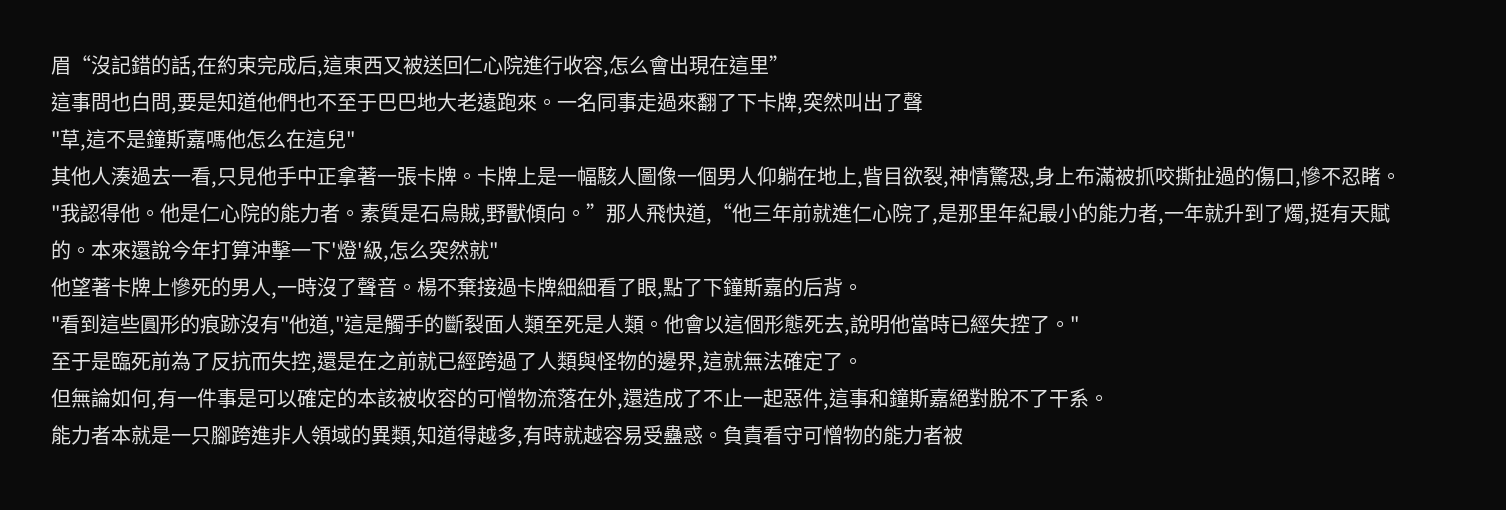眉“沒記錯的話,在約束完成后,這東西又被送回仁心院進行收容,怎么會出現在這里”
這事問也白問,要是知道他們也不至于巴巴地大老遠跑來。一名同事走過來翻了下卡牌,突然叫出了聲
"草,這不是鐘斯嘉嗎他怎么在這兒"
其他人湊過去一看,只見他手中正拿著一張卡牌。卡牌上是一幅駭人圖像一個男人仰躺在地上,眥目欲裂,神情驚恐,身上布滿被抓咬撕扯過的傷口,慘不忍睹。
"我認得他。他是仁心院的能力者。素質是石烏賊,野獸傾向。”那人飛快道,“他三年前就進仁心院了,是那里年紀最小的能力者,一年就升到了燭,挺有天賦的。本來還說今年打算沖擊一下'燈'級,怎么突然就"
他望著卡牌上慘死的男人,一時沒了聲音。楊不棄接過卡牌細細看了眼,點了下鐘斯嘉的后背。
"看到這些圓形的痕跡沒有"他道,"這是觸手的斷裂面人類至死是人類。他會以這個形態死去,說明他當時已經失控了。"
至于是臨死前為了反抗而失控,還是在之前就已經跨過了人類與怪物的邊界,這就無法確定了。
但無論如何,有一件事是可以確定的本該被收容的可憎物流落在外,還造成了不止一起惡件,這事和鐘斯嘉絕對脫不了干系。
能力者本就是一只腳跨進非人領域的異類,知道得越多,有時就越容易受蠱惑。負責看守可憎物的能力者被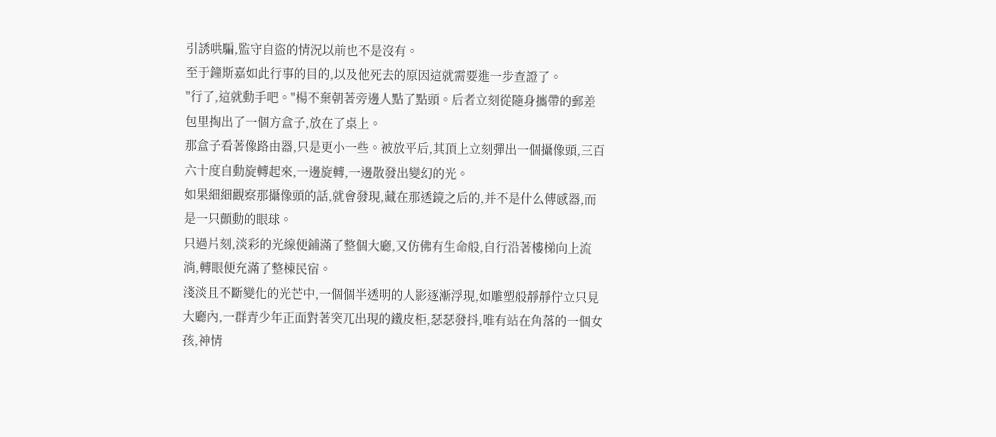引誘哄騙,監守自盜的情況以前也不是沒有。
至于鐘斯嘉如此行事的目的,以及他死去的原因這就需要進一步查證了。
"行了,這就動手吧。"楊不棄朝著旁邊人點了點頭。后者立刻從隨身攜帶的郵差包里掏出了一個方盒子,放在了桌上。
那盒子看著像路由器,只是更小一些。被放平后,其頂上立刻彈出一個攝像頭,三百六十度自動旋轉起來,一邊旋轉,一邊散發出變幻的光。
如果細細觀察那攝像頭的話,就會發現,藏在那透鏡之后的,并不是什么傳感器,而是一只顫動的眼球。
只過片刻,淡彩的光線便鋪滿了整個大廳,又仿佛有生命般,自行沿著樓梯向上流淌,轉眼便充滿了整棟民宿。
淺淡且不斷變化的光芒中,一個個半透明的人影逐漸浮現,如雕塑般靜靜佇立只見大廳內,一群青少年正面對著突兀出現的鐵皮柜,瑟瑟發抖,唯有站在角落的一個女孩,神情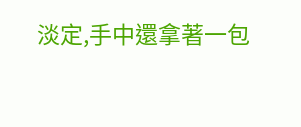淡定,手中還拿著一包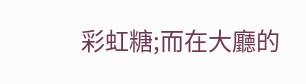彩虹糖;而在大廳的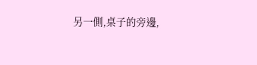另一側,桌子的旁邊,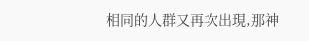相同的人群又再次出現,那神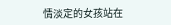情淡定的女孩站在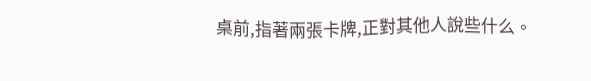桌前,指著兩張卡牌,正對其他人說些什么。